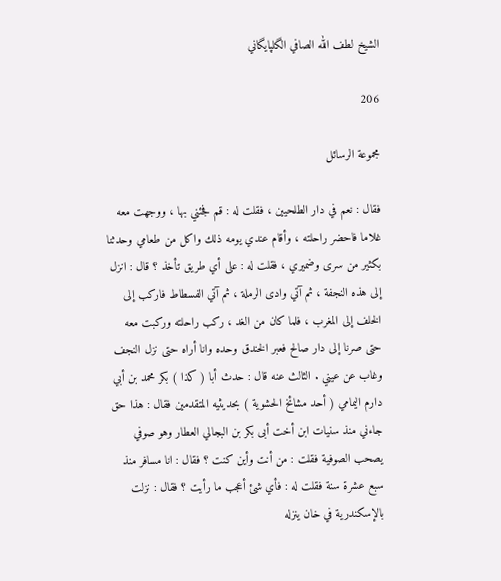الشيخ لطف الله الصافي الگلپايگاني

206

مجموعة الرسائل

فقال : نعم في دار الطلحيين ، فقلت له : قم فجئني بها ، ووجهت معه غلاما فاحضر راحلته ، وأقام عندي يومه ذلك واكل من طعامي وحدثنا بكثير من سرى وضميري ، فقلت له : على أي طريق تأخذ ؟ قال : انزل إلى هذه النجفة ، ثم آتي وادى الرملة ، ثم آتي الفسطاط فاركب إلى الخلف إلى المغرب ، فلما كان من الغد ، ركب راحلته وركبت معه حتى صرنا إلى دار صالح فعبر الخندق وحده وانا أراه حتى نزل النجف وغاب عن عيني . الثالث عنه قال : حدث أبا ( كذا ) بكر محمد بن أبي دارم اليمامي ( أحد مشائخ الحشوية ) بحديثيه المتقدمين فقال : هذا حق جاءني منذ سنيات ابن أخت أبى بكر بن البجالي العطار وهو صوفي يصحب الصوفية فقلت : من أنت وأين كنت ؟ فقال : انا مسافر منذ سبع عشرة سنة فقلت له : فأي شئ أعجب ما رأيت ؟ فقال : نزلت بالإسكندرية في خان ينزله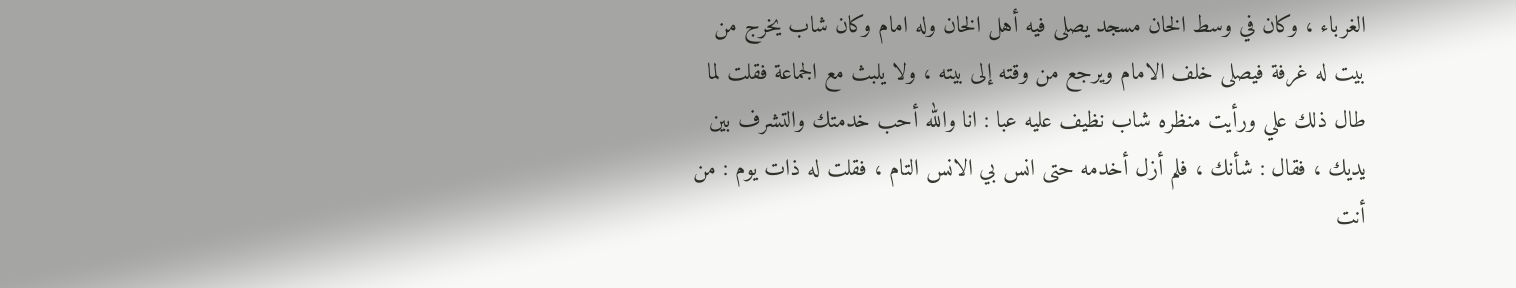الغرباء ، وكان في وسط الخان مسجد يصلى فيه أهل الخان وله امام وكان شاب يخرج من بيت له غرفة فيصلى خلف الامام ويرجع من وقته إلى بيته ، ولا يلبث مع الجماعة فقلت لما طال ذلك علي ورأيت منظره شاب نظيف عليه عبا : انا والله أحب خدمتك والتشرف بين يديك ، فقال : شأنك ، فلم أزل أخدمه حتى انس بي الانس التام ، فقلت له ذات يوم : من أنت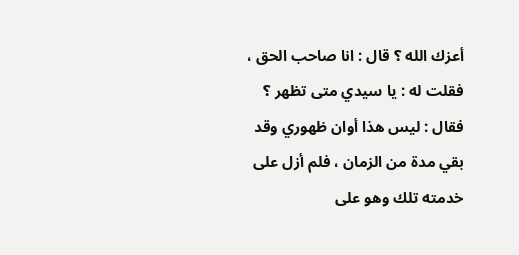أعزك الله ؟ قال : انا صاحب الحق ، فقلت له : يا سيدي متى تظهر ؟ فقال : ليس هذا أوان ظهوري وقد بقي مدة من الزمان ، فلم أزل على خدمته تلك وهو على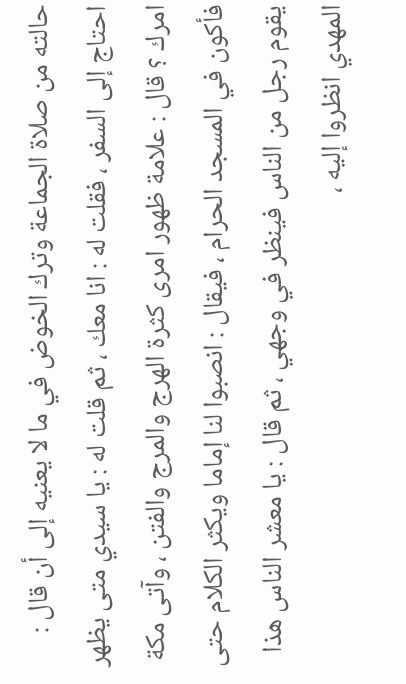حالته من صلاة الجماعة وترك الخوض في ما لا يعنيه إلى أن قال : احتاج إلى السفر ، فقلت له : انا معك ، ثم قلت له : يا سيدي متى يظهر امرك ؟ قال : علامة ظهور امرى كثرة الهرج والمرج والفتن ، وآتى مكة فأكون في المسجد الحرام ، فيقال : انصبوا لنا إماما ويكثر الكلام حتى يقوم رجل من الناس فينظر في وجهي ، ثم قال : يا معشر الناس هذا المهدي انظروا إليه ،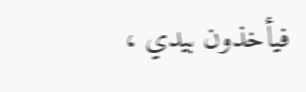فيأخذون بيدي ،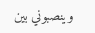وينصبوني بين